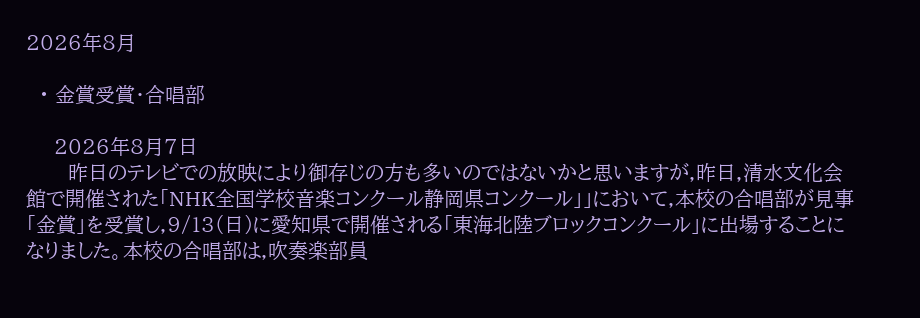2026年8月

  • 金賞受賞・合唱部

    2026年8月7日
      昨日のテレビでの放映により御存じの方も多いのではないかと思いますが,昨日,清水文化会館で開催された「NHK全国学校音楽コンクール静岡県コンクール」」において,本校の合唱部が見事「金賞」を受賞し,9/13(日)に愛知県で開催される「東海北陸ブロックコンクール」に出場することになりました。本校の合唱部は,吹奏楽部員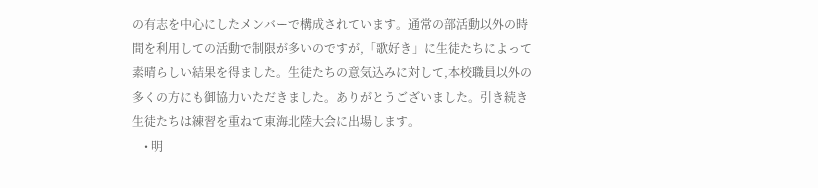の有志を中心にしたメンバーで構成されています。通常の部活動以外の時間を利用しての活動で制限が多いのですが,「歌好き」に生徒たちによって素晴らしい結果を得ました。生徒たちの意気込みに対して,本校職員以外の多くの方にも御協力いただきました。ありがとうございました。引き続き生徒たちは練習を重ねて東海北陸大会に出場します。
    • 明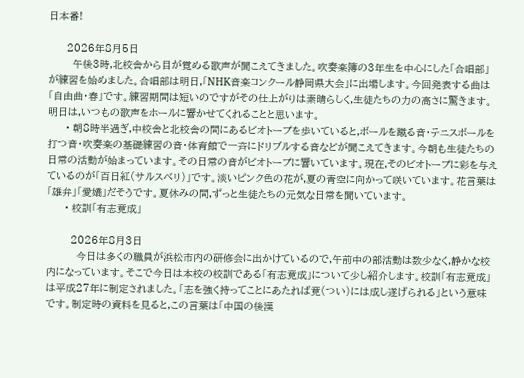日本番!

      2026年8月5日
        午後3時,北校舎から目が覚める歌声が聞こえてきました。吹奏楽簿の3年生を中心にした「合唱部」が練習を始めました。合唱部は明日,「NHK音楽コンクール静岡県大会」に出場します。今回発表する曲は「自由曲・春」です。練習期間は短いのですがその仕上がりは素晴らしく,生徒たちの力の高さに驚きます。明日は,いつもの歌声をホールに響かせてくれることと思います。
      • 朝8時半過ぎ,中校舎と北校舎の間にあるビオトープを歩いていると,ボールを蹴る音・テニスボールを打つ音・吹奏楽の基礎練習の音・体育館で一斉にドリブルする音などが聞こえてきます。今朝も生徒たちの日常の活動が始まっています。その日常の音がビオトープに響いています。現在,そのビオトープに彩を与えているのが「百日紅(サルスベリ)」です。淡いピンク色の花が,夏の青空に向かって咲いています。花言葉は「雄弁」「愛嬌」だそうです。夏休みの間,ずっと生徒たちの元気な日常を聞いています。
      • 校訓「有志竟成」

        2026年8月3日
          今日は多くの職員が浜松市内の研修会に出かけているので,午前中の部活動は数少なく,静かな校内になっています。そこで今日は本校の校訓である「有志竟成」について少し紹介します。校訓「有志竟成」は平成27年に制定されました。「志を強く持ってことにあたれば竟(つい)には成し遂げられる」という意味です。制定時の資料を見ると,この言葉は「中国の後漢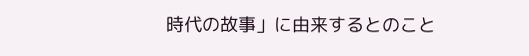時代の故事」に由来するとのこと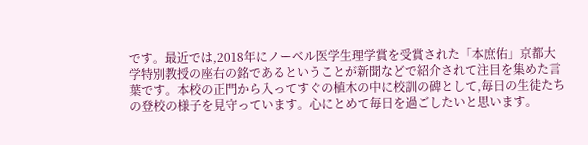です。最近では,2018年にノーベル医学生理学賞を受賞された「本庶佑」京都大学特別教授の座右の銘であるということが新聞などで紹介されて注目を集めた言葉です。本校の正門から入ってすぐの植木の中に校訓の碑として,毎日の生徒たちの登校の様子を見守っています。心にとめて毎日を過ごしたいと思います。